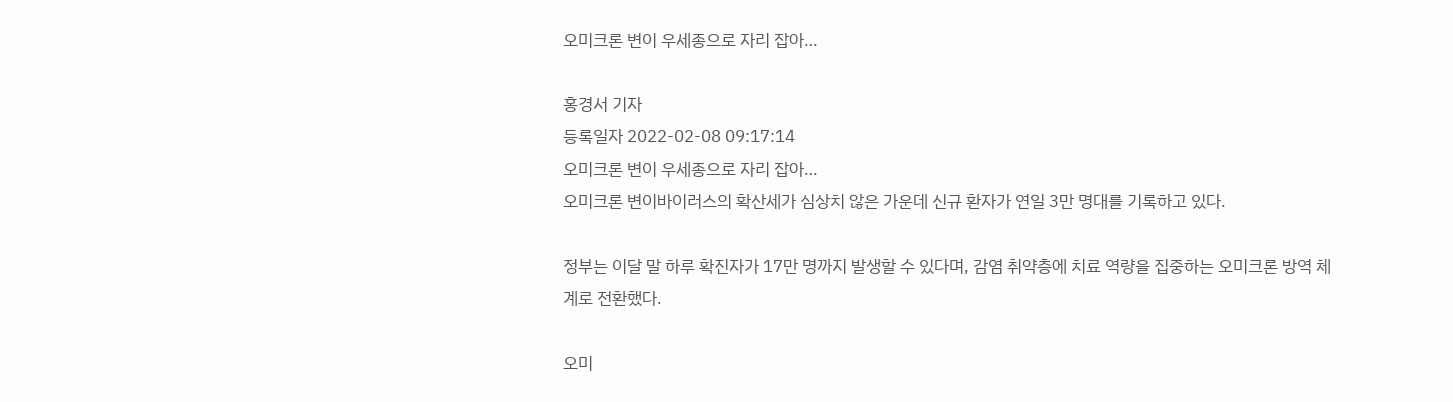오미크론 변이 우세종으로 자리 잡아…

홍경서 기자
등록일자 2022-02-08 09:17:14
오미크론 변이 우세종으로 자리 잡아…
오미크론 변이바이러스의 확산세가 심상치 않은 가운데 신규 환자가 연일 3만 명대를 기록하고 있다.

정부는 이달 말 하루 확진자가 17만 명까지 발생할 수 있다며, 감염 취약층에 치료 역량을 집중하는 오미크론 방역 체계로 전환했다.

오미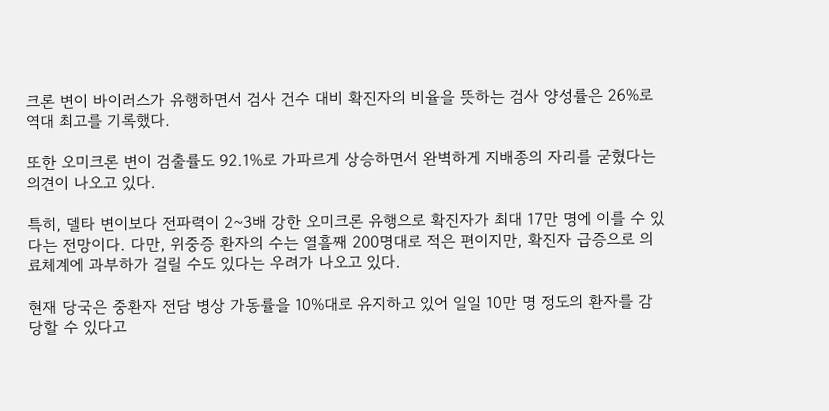크론 변이 바이러스가 유행하면서 검사 건수 대비 확진자의 비율을 뜻하는 검사 양성률은 26%로 역대 최고를 기록했다.

또한 오미크론 변이 검출률도 92.1%로 가파르게 상승하면서 완벽하게 지배종의 자리를 굳혔다는 의견이 나오고 있다.

특히, 델타 변이보다 전파력이 2~3배 강한 오미크론 유행으로 확진자가 최대 17만 명에 이를 수 있다는 전망이다. 다만, 위중증 환자의 수는 열흘째 200명대로 적은 편이지만, 확진자 급증으로 의료체계에 과부하가 걸릴 수도 있다는 우려가 나오고 있다.

현재 당국은 중환자 전담 병상 가동률을 10%대로 유지하고 있어 일일 10만 명 정도의 환자를 감당할 수 있다고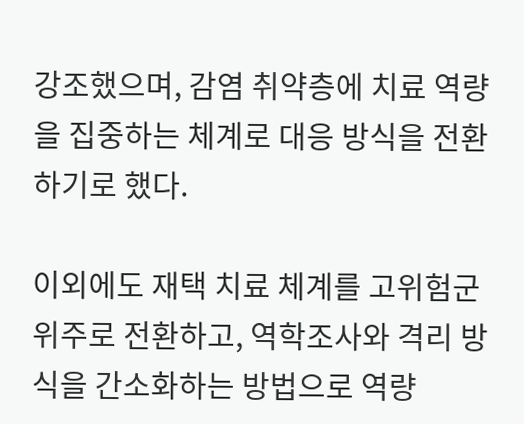강조했으며, 감염 취약층에 치료 역량을 집중하는 체계로 대응 방식을 전환하기로 했다.

이외에도 재택 치료 체계를 고위험군 위주로 전환하고, 역학조사와 격리 방식을 간소화하는 방법으로 역량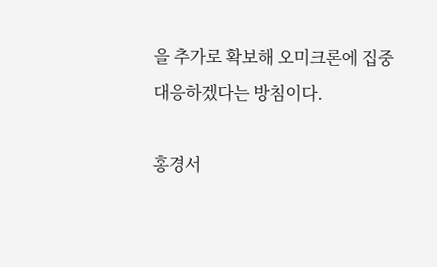을 추가로 확보해 오미크론에 집중 대응하겠다는 방침이다.

홍경서